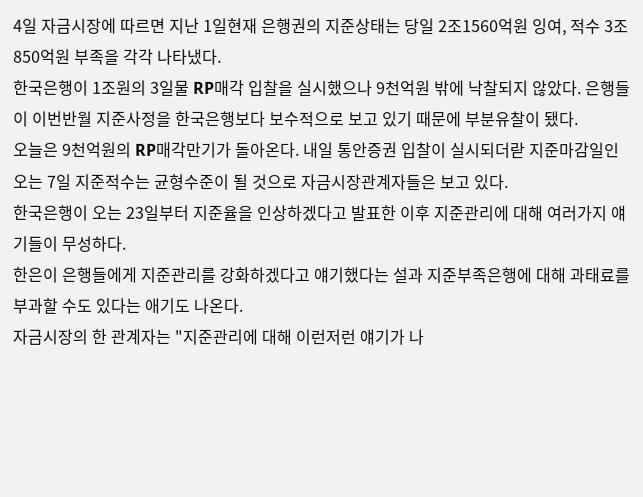4일 자금시장에 따르면 지난 1일현재 은행권의 지준상태는 당일 2조1560억원 잉여, 적수 3조850억원 부족을 각각 나타냈다.
한국은행이 1조원의 3일물 RP매각 입찰을 실시했으나 9천억원 밖에 낙찰되지 않았다. 은행들이 이번반월 지준사정을 한국은행보다 보수적으로 보고 있기 때문에 부분유찰이 됐다.
오늘은 9천억원의 RP매각만기가 돌아온다. 내일 통안증권 입찰이 실시되더랃 지준마감일인 오는 7일 지준적수는 균형수준이 될 것으로 자금시장관계자들은 보고 있다.
한국은행이 오는 23일부터 지준율을 인상하겠다고 발표한 이후 지준관리에 대해 여러가지 얘기들이 무성하다.
한은이 은행들에게 지준관리를 강화하겠다고 얘기했다는 설과 지준부족은행에 대해 과태료를 부과할 수도 있다는 애기도 나온다.
자금시장의 한 관계자는 "지준관리에 대해 이런저런 얘기가 나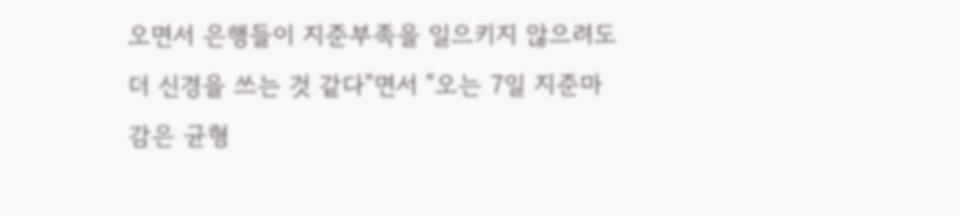오면서 은행들이 지준부족을 일으키지 않으려도 더 신경을 쓰는 것 같다"면서 "오는 7일 지준마감은 균형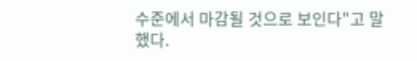수준에서 마감될 것으로 보인다"고 말했다.